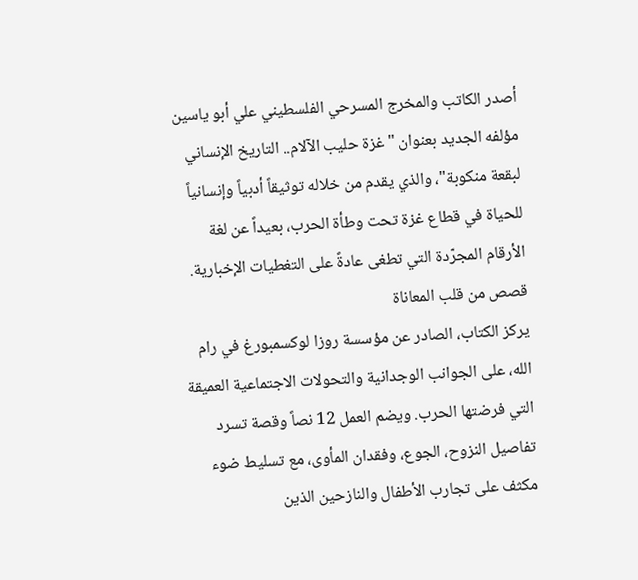أصدر الكاتب والمخرج المسرحي الفلسطيني علي أبو ياسين مؤلفه الجديد بعنوان "غزة حليب الآلام.. التاريخ الإنساني لبقعة منكوبة"، والذي يقدم من خلاله توثيقاً أدبياً وإنسانياً للحياة في قطاع غزة تحت وطأة الحرب، بعيداً عن لغة الأرقام المجرّدة التي تطغى عادةً على التغطيات الإخبارية.
قصص من قلب المعاناة
يركز الكتاب، الصادر عن مؤسسة روزا لوكسمبورغ في رام الله، على الجوانب الوجدانية والتحولات الاجتماعية العميقة التي فرضتها الحرب. ويضم العمل 12 نصاً وقصة تسرد تفاصيل النزوح، الجوع، وفقدان المأوى، مع تسليط ضوء مكثف على تجارب الأطفال والنازحين الذين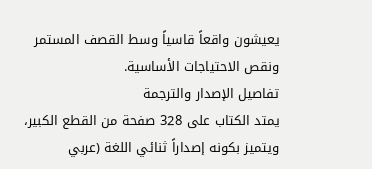يعيشون واقعاً قاسياً وسط القصف المستمر ونقص الاحتياجات الأساسية.
تفاصيل الإصدار والترجمة
يمتد الكتاب على 328 صفحة من القطع الكبير، ويتميز بكونه إصداراً ثنائي اللغة (عربي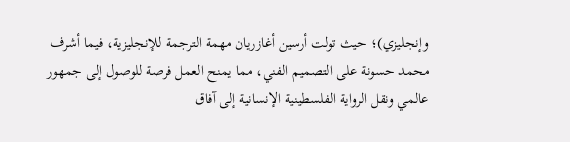وإنجليزي)؛ حيث تولت أرسين أغازريان مهمة الترجمة للإنجليزية، فيما أشرف محمد حسونة على التصميم الفني، مما يمنح العمل فرصة للوصول إلى جمهور عالمي ونقل الرواية الفلسطينية الإنسانية إلى آفاق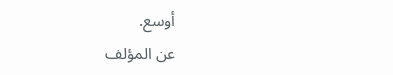أوسع.
عن المؤلف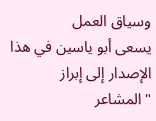وسياق العمل
يسعى أبو ياسين في هذا الإصدار إلى إبراز "المشاعر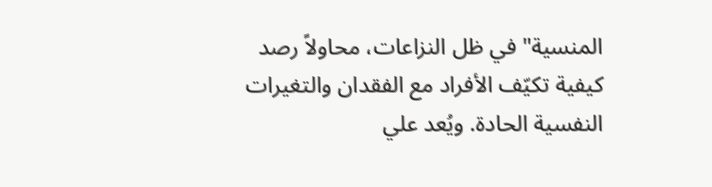المنسية" في ظل النزاعات، محاولاً رصد كيفية تكيّف الأفراد مع الفقدان والتغيرات النفسية الحادة. ويُعد علي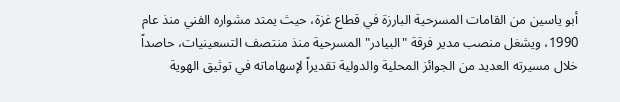أبو ياسين من القامات المسرحية البارزة في قطاع غزة، حيث يمتد مشواره الفني منذ عام 1990، ويشغل منصب مدير فرقة "البيادر" المسرحية منذ منتصف التسعينيات، حاصداً خلال مسيرته العديد من الجوائز المحلية والدولية تقديراً لإسهاماته في توثيق الهوية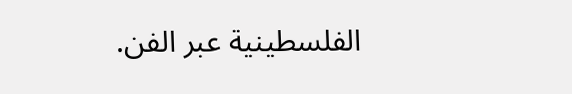الفلسطينية عبر الفن.